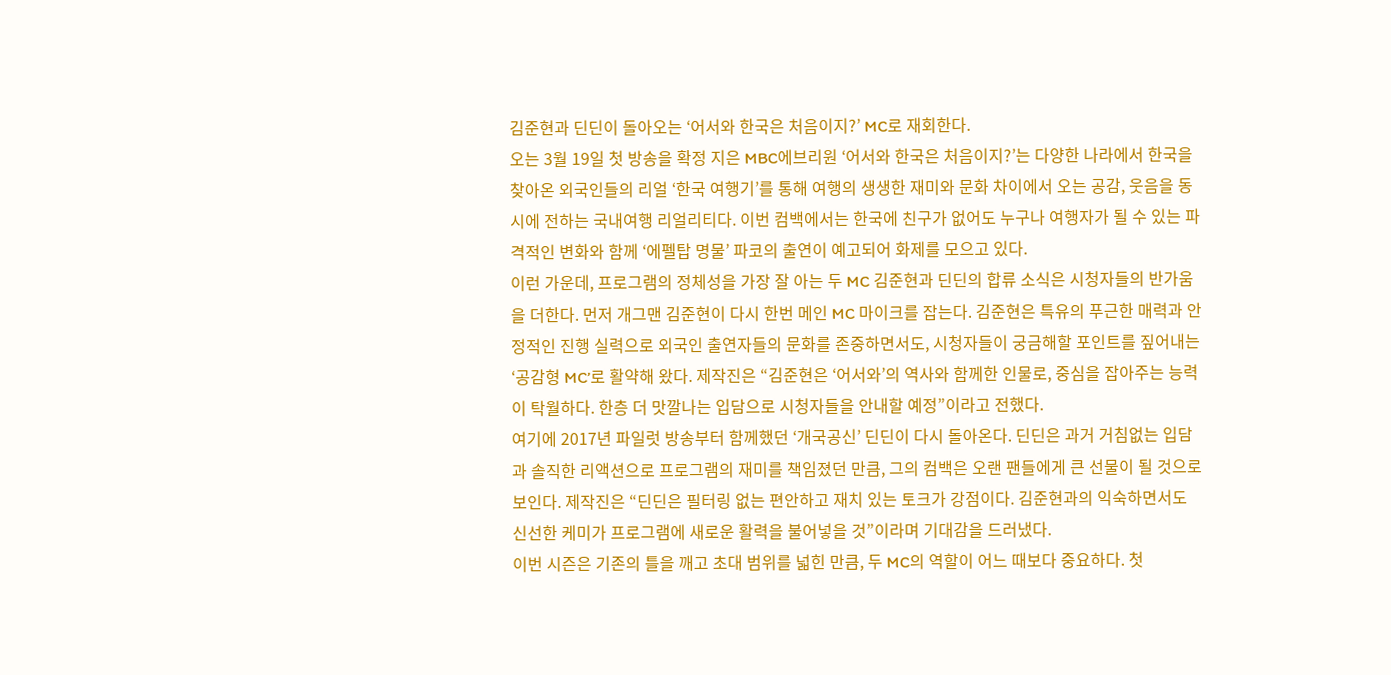김준현과 딘딘이 돌아오는 ‘어서와 한국은 처음이지?’ MC로 재회한다.
오는 3월 19일 첫 방송을 확정 지은 MBC에브리원 ‘어서와 한국은 처음이지?’는 다양한 나라에서 한국을 찾아온 외국인들의 리얼 ‘한국 여행기’를 통해 여행의 생생한 재미와 문화 차이에서 오는 공감, 웃음을 동시에 전하는 국내여행 리얼리티다. 이번 컴백에서는 한국에 친구가 없어도 누구나 여행자가 될 수 있는 파격적인 변화와 함께 ‘에펠탑 명물’ 파코의 출연이 예고되어 화제를 모으고 있다.
이런 가운데, 프로그램의 정체성을 가장 잘 아는 두 MC 김준현과 딘딘의 합류 소식은 시청자들의 반가움을 더한다. 먼저 개그맨 김준현이 다시 한번 메인 MC 마이크를 잡는다. 김준현은 특유의 푸근한 매력과 안정적인 진행 실력으로 외국인 출연자들의 문화를 존중하면서도, 시청자들이 궁금해할 포인트를 짚어내는 ‘공감형 MC’로 활약해 왔다. 제작진은 “김준현은 ‘어서와’의 역사와 함께한 인물로, 중심을 잡아주는 능력이 탁월하다. 한층 더 맛깔나는 입담으로 시청자들을 안내할 예정”이라고 전했다.
여기에 2017년 파일럿 방송부터 함께했던 ‘개국공신’ 딘딘이 다시 돌아온다. 딘딘은 과거 거침없는 입담과 솔직한 리액션으로 프로그램의 재미를 책임졌던 만큼, 그의 컴백은 오랜 팬들에게 큰 선물이 될 것으로 보인다. 제작진은 “딘딘은 필터링 없는 편안하고 재치 있는 토크가 강점이다. 김준현과의 익숙하면서도 신선한 케미가 프로그램에 새로운 활력을 불어넣을 것”이라며 기대감을 드러냈다.
이번 시즌은 기존의 틀을 깨고 초대 범위를 넓힌 만큼, 두 MC의 역할이 어느 때보다 중요하다. 첫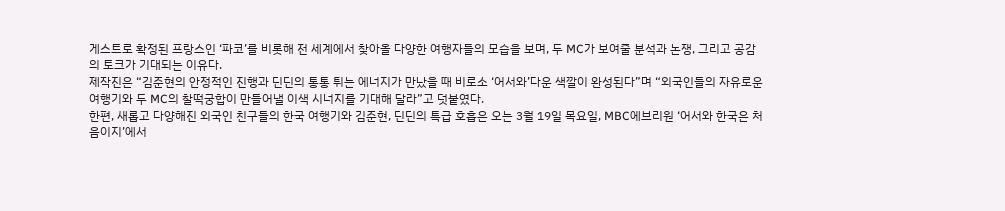게스트로 확정된 프랑스인 ‘파코’를 비롯해 전 세계에서 찾아올 다양한 여행자들의 모습을 보며, 두 MC가 보여줄 분석과 논쟁, 그리고 공감의 토크가 기대되는 이유다.
제작진은 “김준현의 안정적인 진행과 딘딘의 통통 튀는 에너지가 만났을 때 비로소 ‘어서와’다운 색깔이 완성된다”며 “외국인들의 자유로운 여행기와 두 MC의 찰떡궁합이 만들어낼 이색 시너지를 기대해 달라”고 덧붙였다.
한편, 새롭고 다양해진 외국인 친구들의 한국 여행기와 김준현, 딘딘의 특급 호흡은 오는 3월 19일 목요일, MBC에브리원 ‘어서와 한국은 처음이지’에서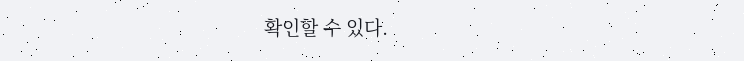확인할 수 있다.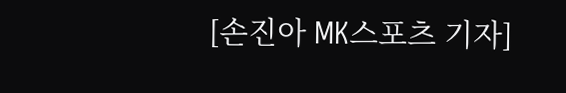[손진아 MK스포츠 기자]